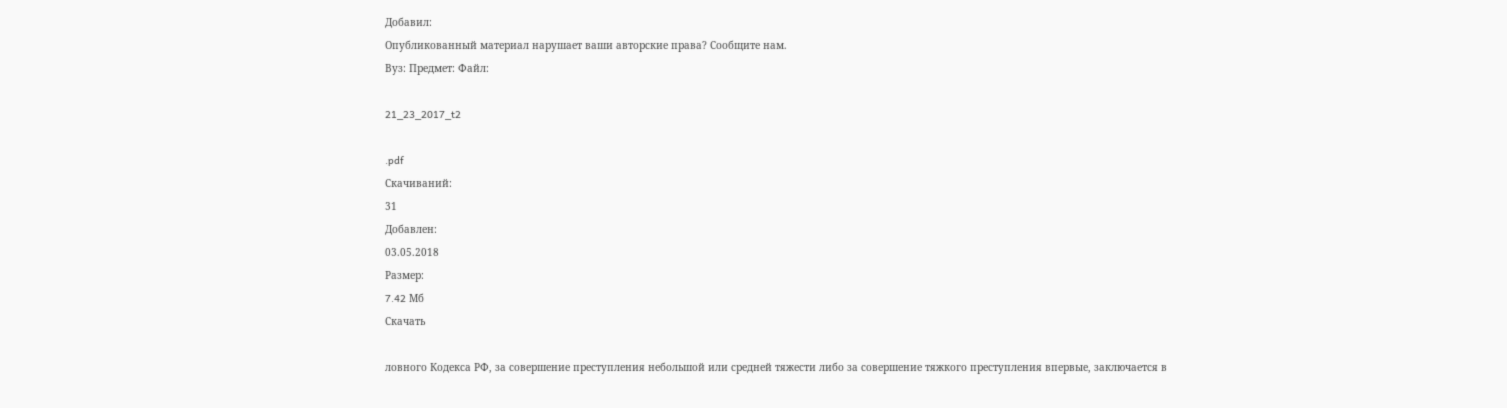Добавил:
Опубликованный материал нарушает ваши авторские права? Сообщите нам.
Вуз: Предмет: Файл:

21_23_2017_t2

.pdf
Скачиваний:
31
Добавлен:
03.05.2018
Размер:
7.42 Mб
Скачать

ловного Кодекса РФ, за совершение преступления небольшой или средней тяжести либо за совершение тяжкого преступления впервые, заключается в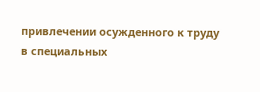привлечении осужденного к труду в специальных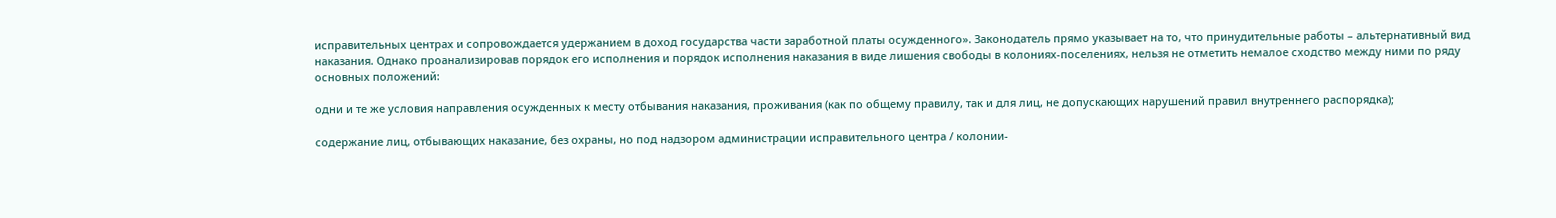исправительных центрах и сопровождается удержанием в доход государства части заработной платы осужденного». Законодатель прямо указывает на то, что принудительные работы – альтернативный вид наказания. Однако проанализировав порядок его исполнения и порядок исполнения наказания в виде лишения свободы в колониях-поселениях, нельзя не отметить немалое сходство между ними по ряду основных положений:

одни и те же условия направления осужденных к месту отбывания наказания, проживания (как по общему правилу, так и для лиц, не допускающих нарушений правил внутреннего распорядка);

содержание лиц, отбывающих наказание, без охраны, но под надзором администрации исправительного центра / колонии-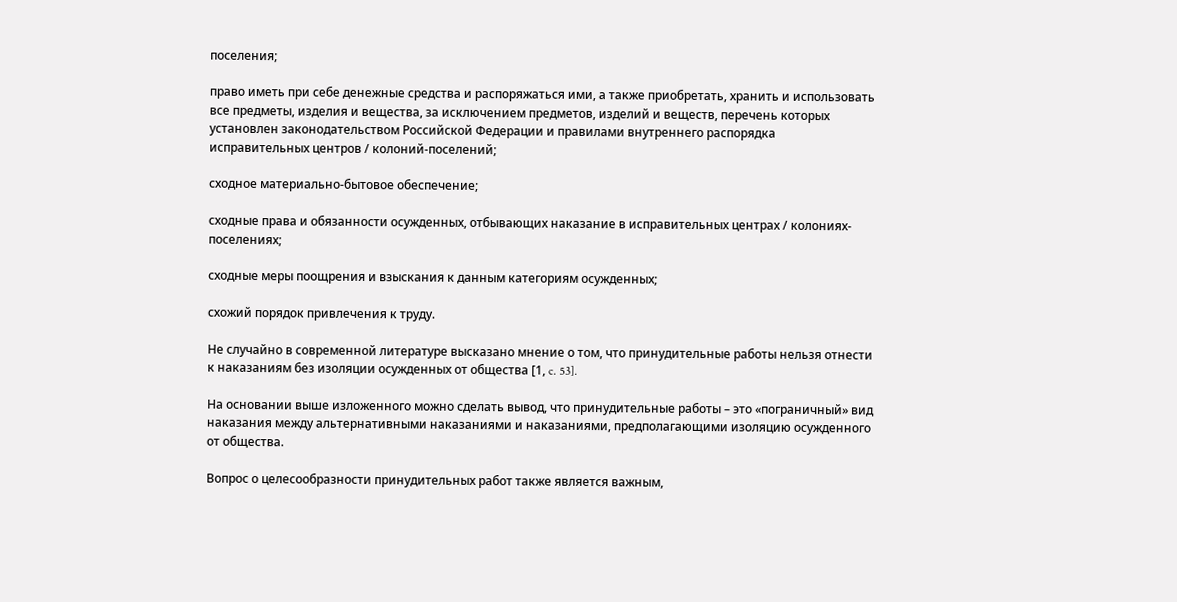поселения;

право иметь при себе денежные средства и распоряжаться ими, а также приобретать, хранить и использовать все предметы, изделия и вещества, за исключением предметов, изделий и веществ, перечень которых установлен законодательством Российской Федерации и правилами внутреннего распорядка исправительных центров / колоний-поселений;

сходное материально-бытовое обеспечение;

сходные права и обязанности осужденных, отбывающих наказание в исправительных центрах / колониях-поселениях;

сходные меры поощрения и взыскания к данным категориям осужденных;

схожий порядок привлечения к труду.

Не случайно в современной литературе высказано мнение о том, что принудительные работы нельзя отнести к наказаниям без изоляции осужденных от общества [1, c. 53].

На основании выше изложенного можно сделать вывод, что принудительные работы – это «пограничный» вид наказания между альтернативными наказаниями и наказаниями, предполагающими изоляцию осужденного от общества.

Вопрос о целесообразности принудительных работ также является важным,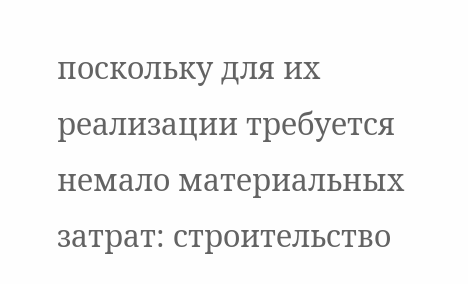поскольку для их реализации требуется немало материальных затрат: строительство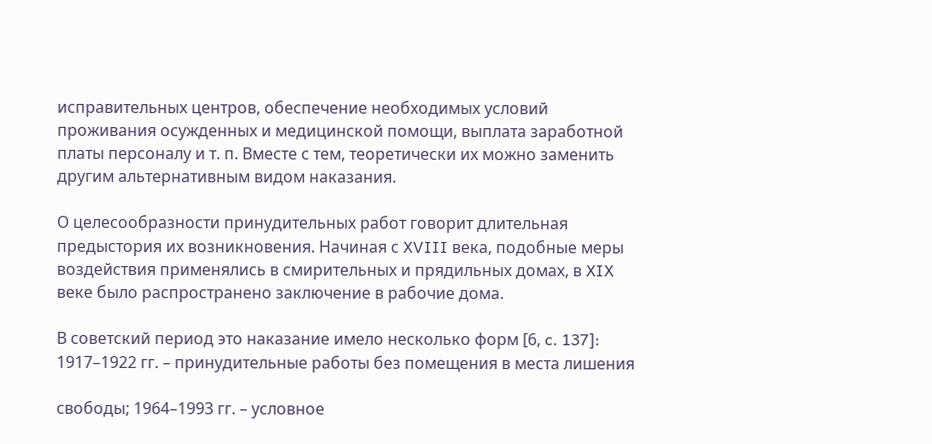исправительных центров, обеспечение необходимых условий проживания осужденных и медицинской помощи, выплата заработной платы персоналу и т. п. Вместе с тем, теоретически их можно заменить другим альтернативным видом наказания.

О целесообразности принудительных работ говорит длительная предыстория их возникновения. Начиная с XVIII века, подобные меры воздействия применялись в смирительных и прядильных домах, в XIX веке было распространено заключение в рабочие дома.

В советский период это наказание имело несколько форм [6, c. 137]: 1917–1922 гг. – принудительные работы без помещения в места лишения

свободы; 1964–1993 гг. – условное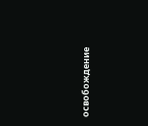освобождение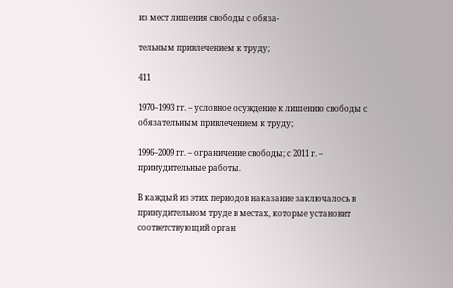из мест лишения свободы с обяза-

тельным привлечением к труду;

411

1970–1993 гг. – условное осуждение к лишению свободы с обязательным привлечением к труду;

1996–2009 гг. – ограничение свободы; с 2011 г. – принудительные работы.

В каждый из этих периодов наказание заключалось в принудительном труде в местах, которые установит соответствующий орган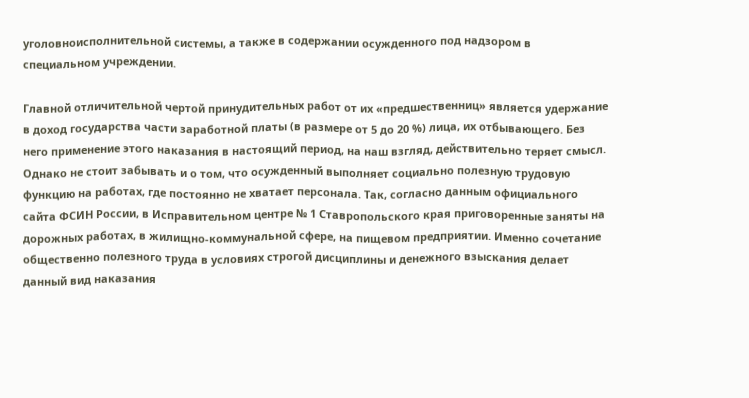уголовноисполнительной системы, а также в содержании осужденного под надзором в специальном учреждении.

Главной отличительной чертой принудительных работ от их «предшественниц» является удержание в доход государства части заработной платы (в размере от 5 до 20 %) лица, их отбывающего. Без него применение этого наказания в настоящий период, на наш взгляд, действительно теряет смысл. Однако не стоит забывать и о том, что осужденный выполняет социально полезную трудовую функцию на работах, где постоянно не хватает персонала. Так, согласно данным официального сайта ФСИН России, в Исправительном центре № 1 Ставропольского края приговоренные заняты на дорожных работах, в жилищно-коммунальной сфере, на пищевом предприятии. Именно сочетание общественно полезного труда в условиях строгой дисциплины и денежного взыскания делает данный вид наказания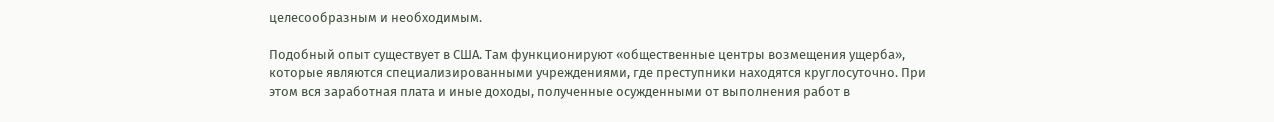целесообразным и необходимым.

Подобный опыт существует в США. Там функционируют «общественные центры возмещения ущерба», которые являются специализированными учреждениями, где преступники находятся круглосуточно. При этом вся заработная плата и иные доходы, полученные осужденными от выполнения работ в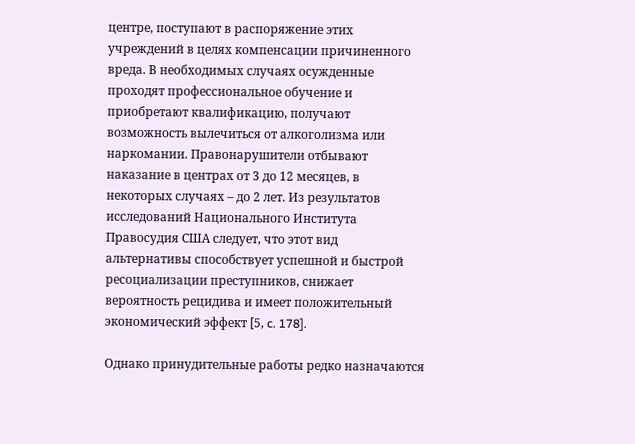центре, поступают в распоряжение этих учреждений в целях компенсации причиненного вреда. В необходимых случаях осужденные проходят профессиональное обучение и приобретают квалификацию, получают возможность вылечиться от алкоголизма или наркомании. Правонарушители отбывают наказание в центрах от 3 до 12 месяцев, в некоторых случаях – до 2 лет. Из результатов исследований Национального Института Правосудия США следует, что этот вид альтернативы способствует успешной и быстрой ресоциализации преступников, снижает вероятность рецидива и имеет положительный экономический эффект [5, c. 178].

Однако принудительные работы редко назначаются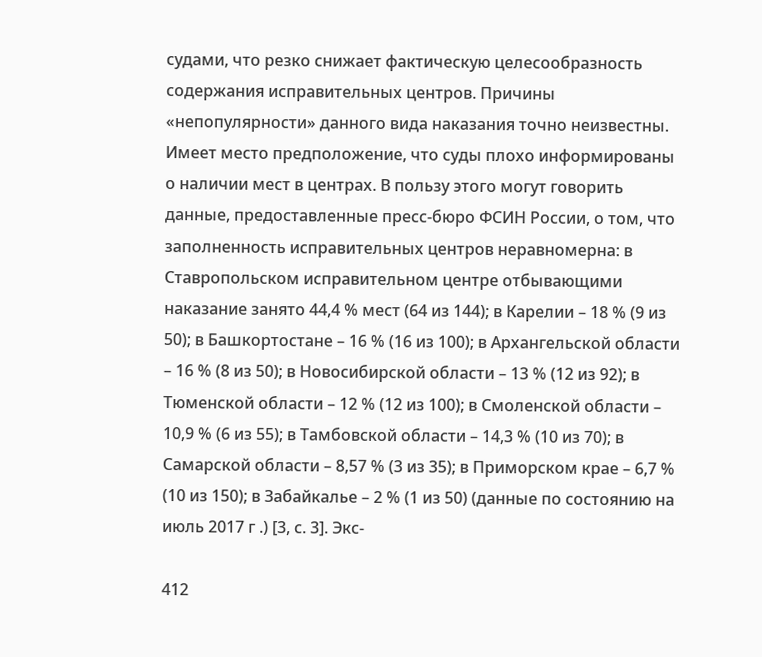судами, что резко снижает фактическую целесообразность содержания исправительных центров. Причины «непопулярности» данного вида наказания точно неизвестны. Имеет место предположение, что суды плохо информированы о наличии мест в центрах. В пользу этого могут говорить данные, предоставленные пресс-бюро ФСИН России, о том, что заполненность исправительных центров неравномерна: в Ставропольском исправительном центре отбывающими наказание занято 44,4 % мест (64 из 144); в Карелии – 18 % (9 из 50); в Башкортостане – 16 % (16 из 100); в Архангельской области – 16 % (8 из 50); в Новосибирской области – 13 % (12 из 92); в Тюменской области – 12 % (12 из 100); в Смоленской области – 10,9 % (6 из 55); в Тамбовской области – 14,3 % (10 из 70); в Самарской области – 8,57 % (3 из 35); в Приморском крае – 6,7 % (10 из 150); в Забайкалье – 2 % (1 из 50) (данные по состоянию на июль 2017 г .) [3, с. 3]. Экс-

412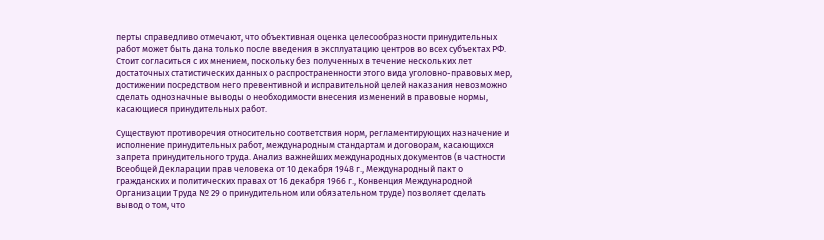перты справедливо отмечают, что объективная оценка целесообразности принудительных работ может быть дана только после введения в эксплуатацию центров во всех субъектах РФ. Стоит согласиться с их мнением, поскольку без полученных в течение нескольких лет достаточных статистических данных о распространенности этого вида уголовно-правовых мер, достижении посредством него превентивной и исправительной целей наказания невозможно сделать однозначные выводы о необходимости внесения изменений в правовые нормы, касающиеся принудительных работ.

Существуют противоречия относительно соответствия норм, регламентирующих назначение и исполнение принудительных работ, международным стандартам и договорам, касающихся запрета принудительного труда. Анализ важнейших международных документов (в частности Всеобщей Декларации прав человека от 10 декабря 1948 г., Международный пакт о гражданских и политических правах от 16 декабря 1966 г., Конвенция Международной Организации Труда № 29 о принудительном или обязательном труде) позволяет сделать вывод о том, что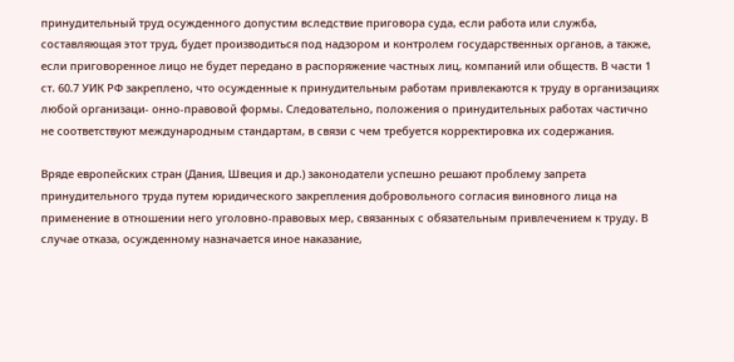принудительный труд осужденного допустим вследствие приговора суда, если работа или служба, составляющая этот труд, будет производиться под надзором и контролем государственных органов, а также, если приговоренное лицо не будет передано в распоряжение частных лиц, компаний или обществ. В части 1 ст. 60.7 УИК РФ закреплено, что осужденные к принудительным работам привлекаются к труду в организациях любой организаци- онно-правовой формы. Следовательно, положения о принудительных работах частично не соответствуют международным стандартам, в связи с чем требуется корректировка их содержания.

Вряде европейских стран (Дания, Швеция и др.) законодатели успешно решают проблему запрета принудительного труда путем юридического закрепления добровольного согласия виновного лица на применение в отношении него уголовно-правовых мер, связанных с обязательным привлечением к труду. В случае отказа, осужденному назначается иное наказание,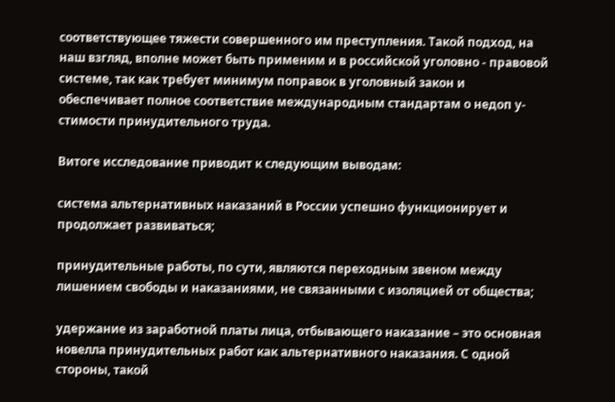соответствующее тяжести совершенного им преступления. Такой подход, на наш взгляд, вполне может быть применим и в российской уголовно - правовой системе, так как требует минимум поправок в уголовный закон и обеспечивает полное соответствие международным стандартам о недоп у- стимости принудительного труда.

Витоге исследование приводит к следующим выводам:

система альтернативных наказаний в России успешно функционирует и продолжает развиваться;

принудительные работы, по сути, являются переходным звеном между лишением свободы и наказаниями, не связанными с изоляцией от общества;

удержание из заработной платы лица, отбывающего наказание – это основная новелла принудительных работ как альтернативного наказания. С одной стороны, такой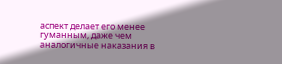аспект делает его менее гуманным, даже чем аналогичные наказания в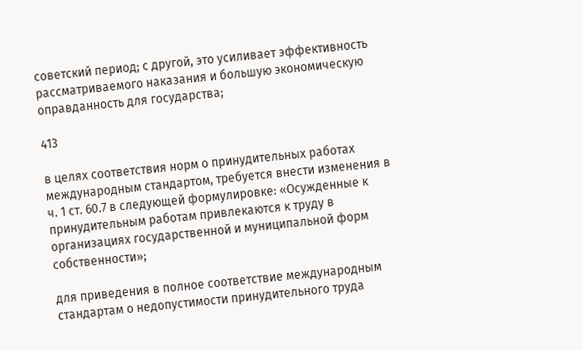советский период; с другой, это усиливает эффективность рассматриваемого наказания и большую экономическую оправданность для государства;

413

в целях соответствия норм о принудительных работах международным стандартом, требуется внести изменения в ч. 1 ст. 60.7 в следующей формулировке: «Осужденные к принудительным работам привлекаются к труду в организациях государственной и муниципальной форм собственности»;

для приведения в полное соответствие международным стандартам о недопустимости принудительного труда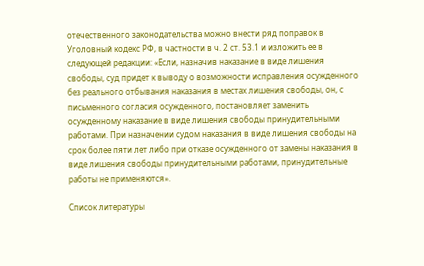отечественного законодательства можно внести ряд поправок в Уголовный кодекс РФ, в частности в ч. 2 ст. 53.1 и изложить ее в следующей редакции: «Если, назначив наказание в виде лишения свободы, суд придет к выводу о возможности исправления осужденного без реального отбывания наказания в местах лишения свободы, он, с письменного согласия осужденного, постановляет заменить осужденному наказание в виде лишения свободы принудительными работами. При назначении судом наказания в виде лишения свободы на срок более пяти лет либо при отказе осужденного от замены наказания в виде лишения свободы принудительными работами, принудительные работы не применяются».

Список литературы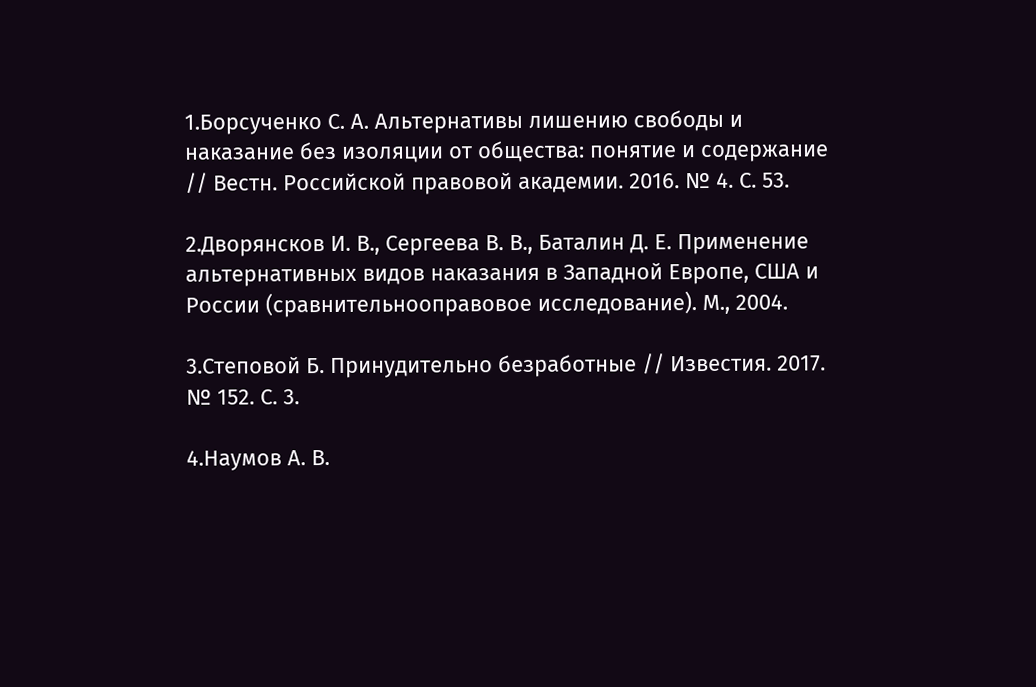1.Борсученко С. А. Альтернативы лишению свободы и наказание без изоляции от общества: понятие и содержание // Вестн. Российской правовой академии. 2016. № 4. С. 53.

2.Дворянсков И. В., Сергеева В. В., Баталин Д. Е. Применение альтернативных видов наказания в Западной Европе, США и России (сравнительнооправовое исследование). М., 2004.

3.Степовой Б. Принудительно безработные // Известия. 2017. № 152. С. 3.

4.Наумов А. В.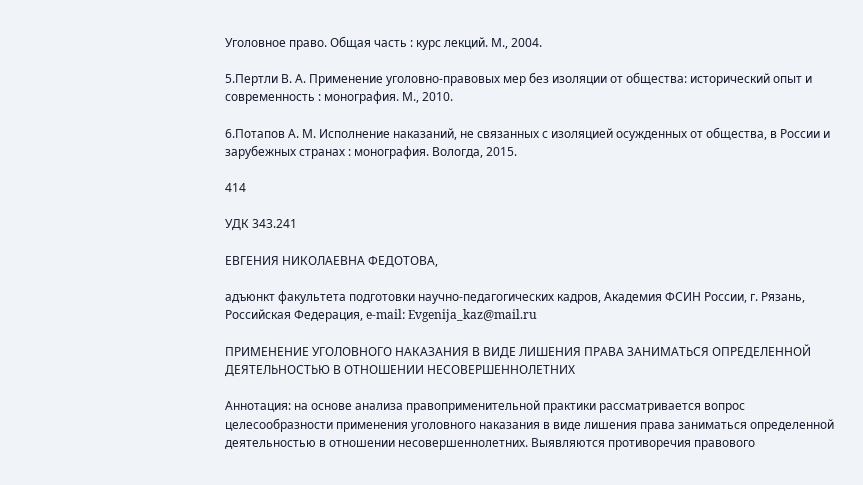Уголовное право. Общая часть : курс лекций. М., 2004.

5.Пертли В. А. Применение уголовно-правовых мер без изоляции от общества: исторический опыт и современность : монография. М., 2010.

6.Потапов А. М. Исполнение наказаний, не связанных с изоляцией осужденных от общества, в России и зарубежных странах : монография. Вологда, 2015.

414

УДК 343.241

ЕВГЕНИЯ НИКОЛАЕВНА ФЕДОТОВА,

адъюнкт факультета подготовки научно-педагогических кадров, Академия ФСИН России, г. Рязань, Российская Федерация, e-mail: Evgenija_kaz@mail.ru

ПРИМЕНЕНИЕ УГОЛОВНОГО НАКАЗАНИЯ В ВИДЕ ЛИШЕНИЯ ПРАВА ЗАНИМАТЬСЯ ОПРЕДЕЛЕННОЙ ДЕЯТЕЛЬНОСТЬЮ В ОТНОШЕНИИ НЕСОВЕРШЕННОЛЕТНИХ

Аннотация: на основе анализа правоприменительной практики рассматривается вопрос целесообразности применения уголовного наказания в виде лишения права заниматься определенной деятельностью в отношении несовершеннолетних. Выявляются противоречия правового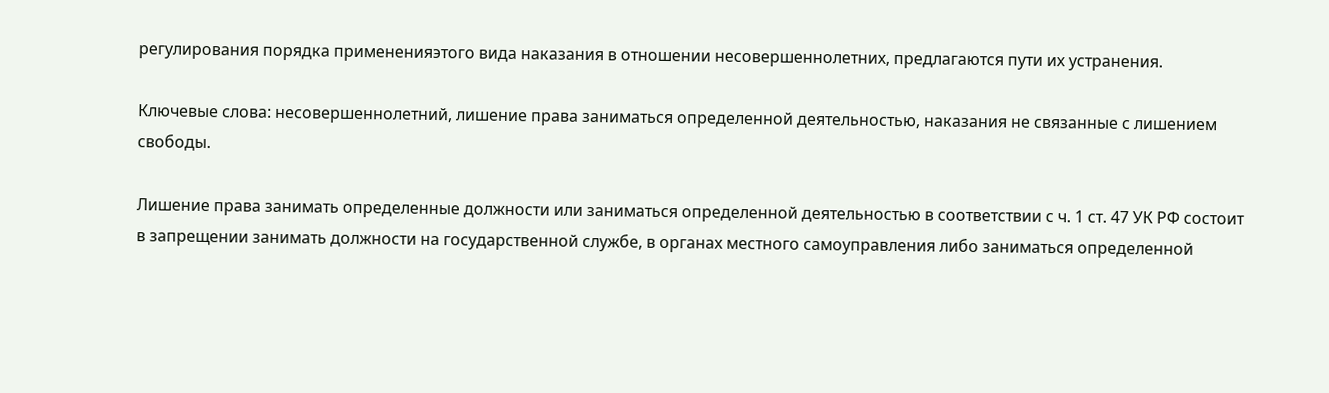регулирования порядка примененияэтого вида наказания в отношении несовершеннолетних, предлагаются пути их устранения.

Ключевые слова: несовершеннолетний, лишение права заниматься определенной деятельностью, наказания не связанные с лишением свободы.

Лишение права занимать определенные должности или заниматься определенной деятельностью в соответствии с ч. 1 ст. 47 УК РФ состоит в запрещении занимать должности на государственной службе, в органах местного самоуправления либо заниматься определенной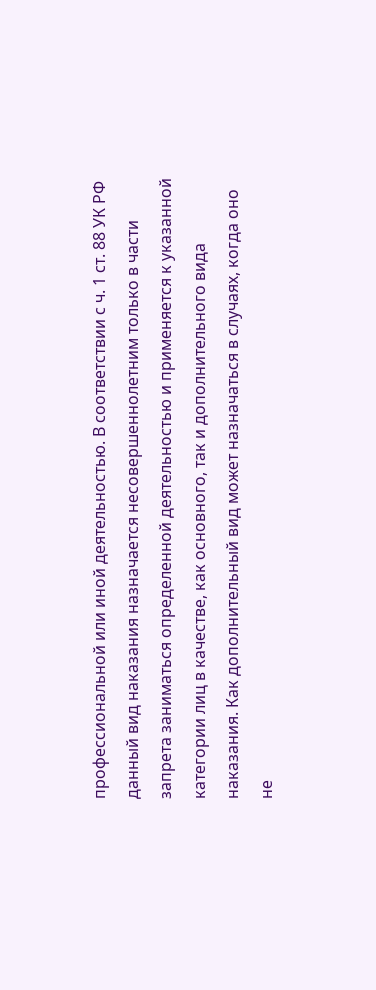профессиональной или иной деятельностью. В соответствии с ч. 1 ст. 88 УК РФ данный вид наказания назначается несовершеннолетним только в части запрета заниматься определенной деятельностью и применяется к указанной категории лиц в качестве, как основного, так и дополнительного вида наказания. Как дополнительный вид может назначаться в случаях, когда оно не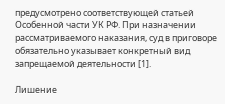предусмотрено соответствующей статьей Особенной части УК РФ. При назначении рассматриваемого наказания, суд в приговоре обязательно указывает конкретный вид запрещаемой деятельности [1].

Лишение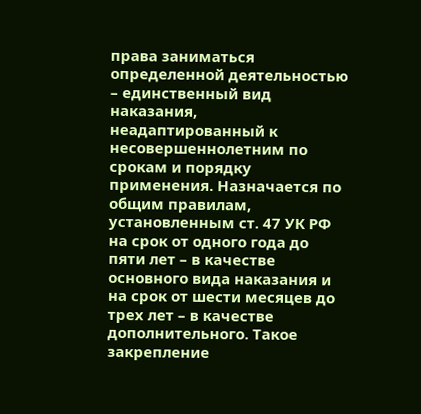права заниматься определенной деятельностью – единственный вид наказания, неадаптированный к несовершеннолетним по срокам и порядку применения. Назначается по общим правилам, установленным ст. 47 УК РФ на срок от одного года до пяти лет – в качестве основного вида наказания и на срок от шести месяцев до трех лет – в качестве дополнительного. Такое закрепление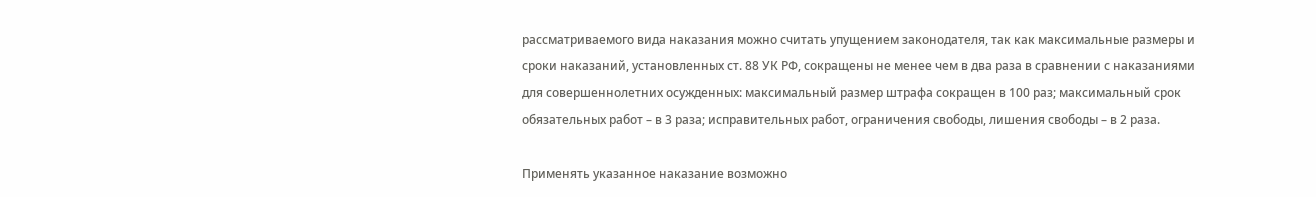рассматриваемого вида наказания можно считать упущением законодателя, так как максимальные размеры и сроки наказаний, установленных ст. 88 УК РФ, сокращены не менее чем в два раза в сравнении с наказаниями для совершеннолетних осужденных: максимальный размер штрафа сокращен в 100 раз; максимальный срок обязательных работ – в 3 раза; исправительных работ, ограничения свободы, лишения свободы – в 2 раза.

Применять указанное наказание возможно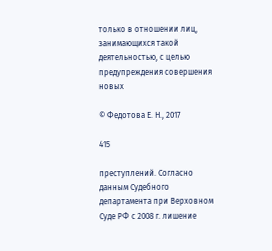только в отношении лиц, занимающихся такой деятельностью, с целью предупреждения совершения новых

© Федотова Е. Н., 2017

415

преступлений. Согласно данным Судебного департамента при Верховном Суде РФ с 2008 г. лишение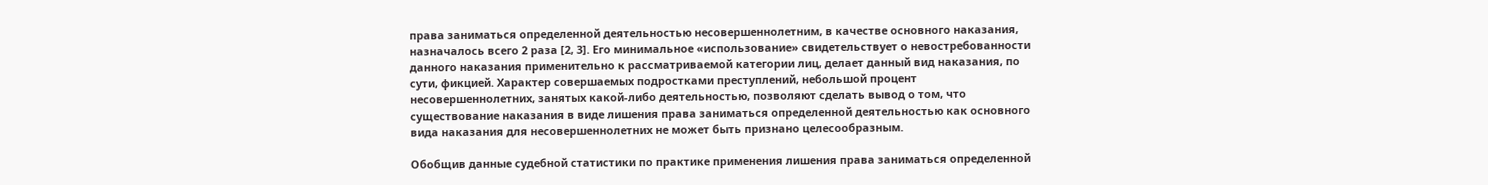права заниматься определенной деятельностью несовершеннолетним, в качестве основного наказания, назначалось всего 2 раза [2, 3]. Его минимальное «использование» свидетельствует о невостребованности данного наказания применительно к рассматриваемой категории лиц, делает данный вид наказания, по сути, фикцией. Характер совершаемых подростками преступлений, небольшой процент несовершеннолетних, занятых какой-либо деятельностью, позволяют сделать вывод о том, что существование наказания в виде лишения права заниматься определенной деятельностью как основного вида наказания для несовершеннолетних не может быть признано целесообразным.

Обобщив данные судебной статистики по практике применения лишения права заниматься определенной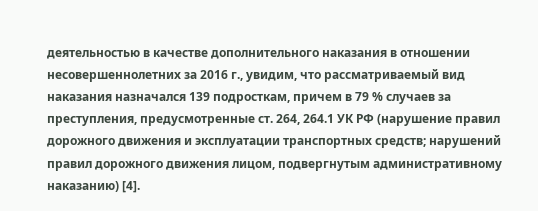деятельностью в качестве дополнительного наказания в отношении несовершеннолетних за 2016 г., увидим, что рассматриваемый вид наказания назначался 139 подросткам, причем в 79 % случаев за преступления, предусмотренные ст. 264, 264.1 УК РФ (нарушение правил дорожного движения и эксплуатации транспортных средств; нарушений правил дорожного движения лицом, подвергнутым административному наказанию) [4].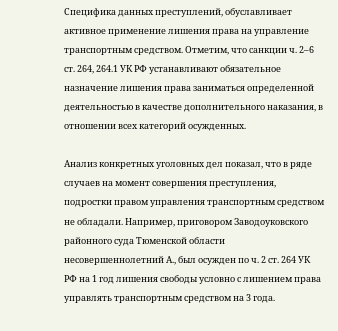Специфика данных преступлений, обуславливает активное применение лишения права на управление транспортным средством. Отметим, что санкции ч. 2–6 ст. 264, 264.1 УК РФ устанавливают обязательное назначение лишения права заниматься определенной деятельностью в качестве дополнительного наказания, в отношении всех категорий осужденных.

Анализ конкретных уголовных дел показал, что в ряде случаев на момент совершения преступления, подростки правом управления транспортным средством не обладали. Например, приговором Заводоуковского районного суда Тюменской области несовершеннолетний А., был осужден по ч. 2 ст. 264 УК РФ на 1 год лишения свободы условно с лишением права управлять транспортным средством на 3 года.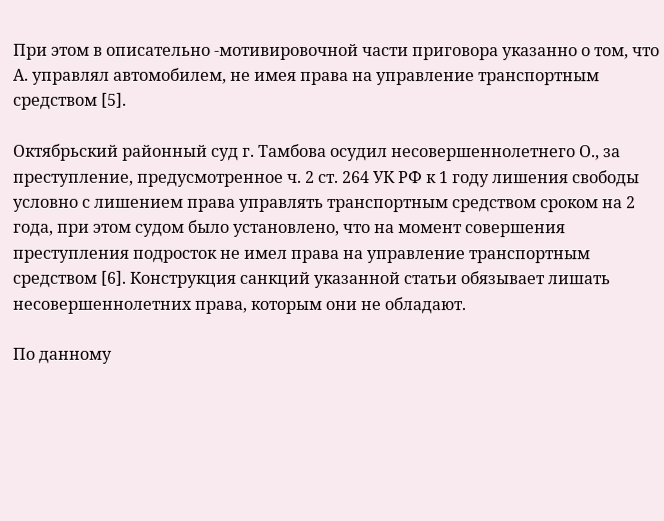При этом в описательно -мотивировочной части приговора указанно о том, что А. управлял автомобилем, не имея права на управление транспортным средством [5].

Октябрьский районный суд г. Тамбова осудил несовершеннолетнего О., за преступление, предусмотренное ч. 2 ст. 264 УК РФ к 1 году лишения свободы условно с лишением права управлять транспортным средством сроком на 2 года, при этом судом было установлено, что на момент совершения преступления подросток не имел права на управление транспортным средством [6]. Конструкция санкций указанной статьи обязывает лишать несовершеннолетних права, которым они не обладают.

По данному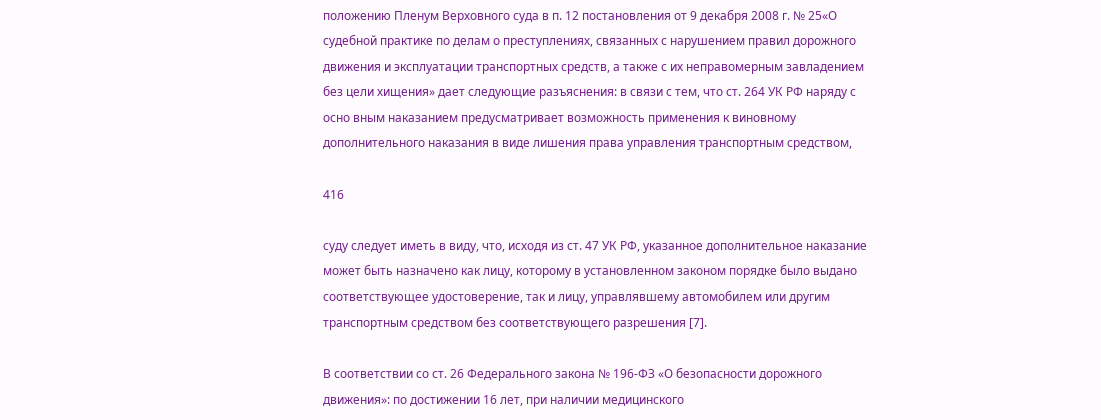положению Пленум Верховного суда в п. 12 постановления от 9 декабря 2008 г. № 25«О судебной практике по делам о преступлениях, связанных с нарушением правил дорожного движения и эксплуатации транспортных средств, а также с их неправомерным завладением без цели хищения» дает следующие разъяснения: в связи с тем, что ст. 264 УК РФ наряду с осно вным наказанием предусматривает возможность применения к виновному дополнительного наказания в виде лишения права управления транспортным средством,

416

суду следует иметь в виду, что, исходя из ст. 47 УК РФ, указанное дополнительное наказание может быть назначено как лицу, которому в установленном законом порядке было выдано соответствующее удостоверение, так и лицу, управлявшему автомобилем или другим транспортным средством без соответствующего разрешения [7].

В соответствии со ст. 26 Федерального закона № 196-ФЗ «О безопасности дорожного движения»: по достижении 16 лет, при наличии медицинского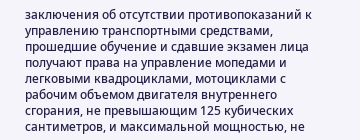заключения об отсутствии противопоказаний к управлению транспортными средствами, прошедшие обучение и сдавшие экзамен лица получают права на управление мопедами и легковыми квадроциклами, мотоциклами с рабочим объемом двигателя внутреннего сгорания, не превышающим 125 кубических сантиметров, и максимальной мощностью, не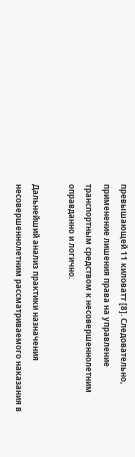превышающей 11 киловатт [8]. Следовательно, применение лишения права на управление транспортным средством к несовершеннолетним оправданно и логично.

Дальнейший анализ практики назначения несовершеннолетним рассматриваемого наказания в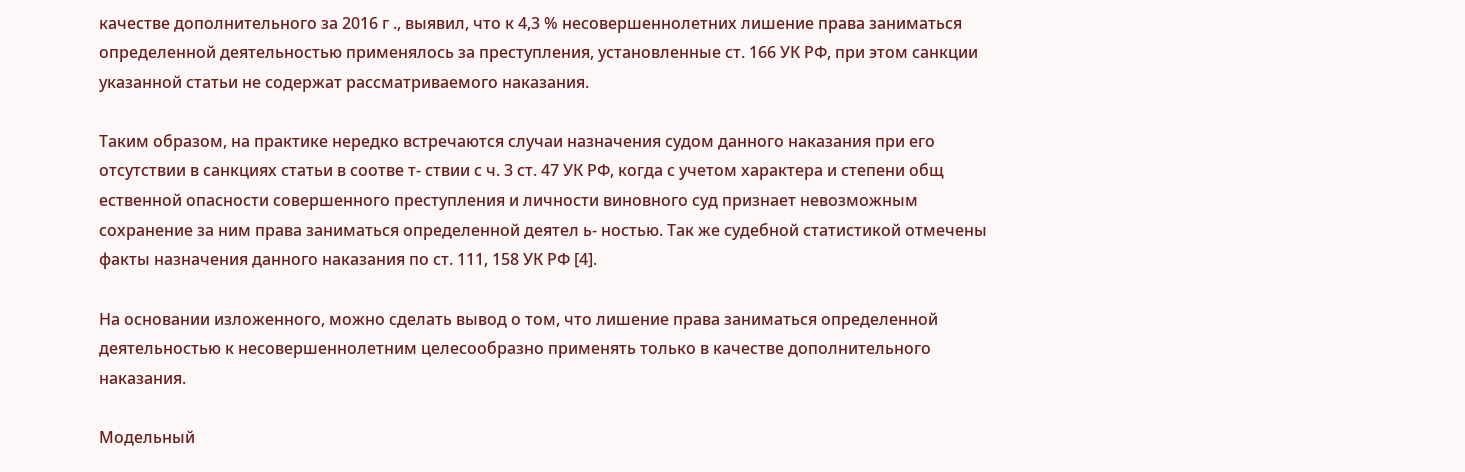качестве дополнительного за 2016 г ., выявил, что к 4,3 % несовершеннолетних лишение права заниматься определенной деятельностью применялось за преступления, установленные ст. 166 УК РФ, при этом санкции указанной статьи не содержат рассматриваемого наказания.

Таким образом, на практике нередко встречаются случаи назначения судом данного наказания при его отсутствии в санкциях статьи в соотве т- ствии с ч. 3 ст. 47 УК РФ, когда с учетом характера и степени общ ественной опасности совершенного преступления и личности виновного суд признает невозможным сохранение за ним права заниматься определенной деятел ь- ностью. Так же судебной статистикой отмечены факты назначения данного наказания по ст. 111, 158 УК РФ [4].

На основании изложенного, можно сделать вывод о том, что лишение права заниматься определенной деятельностью к несовершеннолетним целесообразно применять только в качестве дополнительного наказания.

Модельный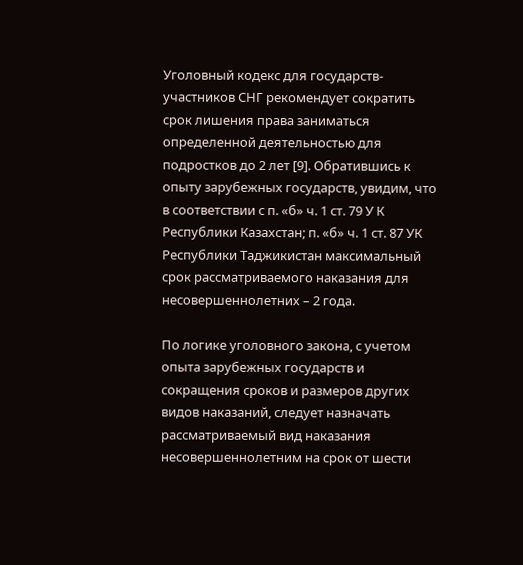Уголовный кодекс для государств-участников СНГ рекомендует сократить срок лишения права заниматься определенной деятельностью для подростков до 2 лет [9]. Обратившись к опыту зарубежных государств, увидим, что в соответствии с п. «б» ч. 1 ст. 79 У К Республики Казахстан; п. «б» ч. 1 ст. 87 УК Республики Таджикистан максимальный срок рассматриваемого наказания для несовершеннолетних – 2 года.

По логике уголовного закона, с учетом опыта зарубежных государств и сокращения сроков и размеров других видов наказаний, следует назначать рассматриваемый вид наказания несовершеннолетним на срок от шести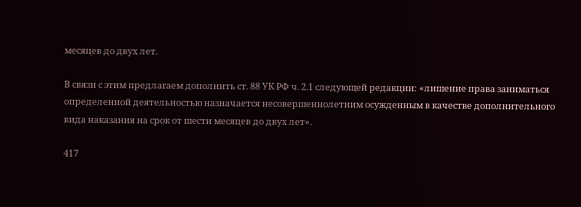месяцев до двух лет.

В связи с этим предлагаем дополнить ст. 88 УК РФ ч. 2.1 следующей редакции: «лишение права заниматься определенной деятельностью назначается несовершеннолетним осужденным в качестве дополнительного вида наказания на срок от шести месяцев до двух лет».

417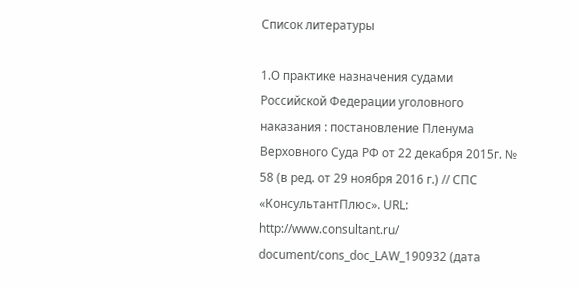Список литературы

1.О практике назначения судами Российской Федерации уголовного наказания : постановление Пленума Верховного Суда РФ от 22 декабря 2015г. № 58 (в ред. от 29 ноября 2016 г.) // СПС «КонсультантПлюс». URL: http://www.consultant.ru/ document/cons_doc_LAW_190932 (дата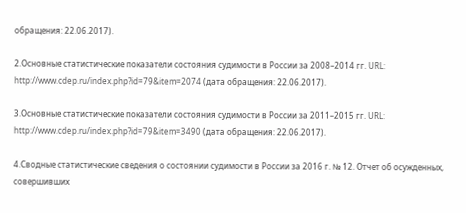обращения: 22.06.2017).

2.Основные статистические показатели состояния судимости в России за 2008–2014 гг. URL: http://www.cdep.ru/index.php?id=79&item=2074 (дата обращения: 22.06.2017).

3.Основные статистические показатели состояния судимости в России за 2011–2015 гг. URL: http://www.cdep.ru/index.php?id=79&item=3490 (дата обращения: 22.06.2017).

4.Сводные статистические сведения о состоянии судимости в России за 2016 г. № 12. Отчет об осужденных, совершивших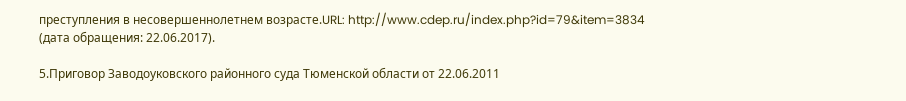преступления в несовершеннолетнем возрасте.URL: http://www.cdep.ru/index.php?id=79&item=3834 (дата обращения: 22.06.2017).

5.Приговор Заводоуковского районного суда Тюменской области от 22.06.2011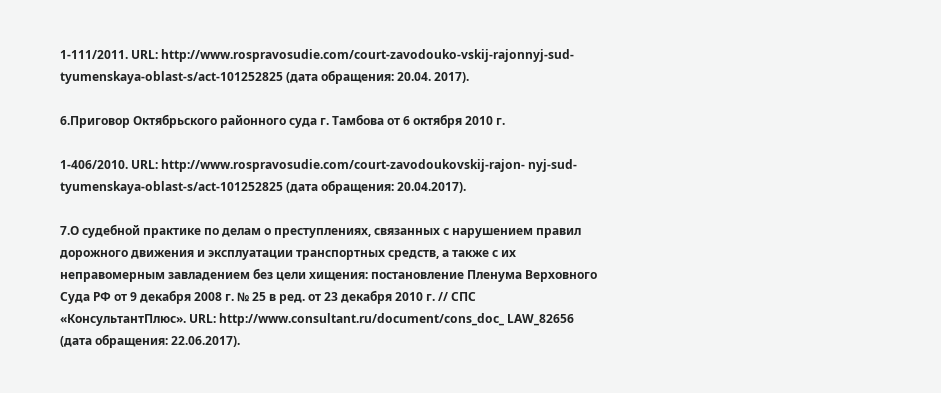1-111/2011. URL: http://www.rospravosudie.com/court-zavodouko-vskij-rajonnyj-sud- tyumenskaya-oblast-s/act-101252825 (дата обращения: 20.04. 2017).

6.Приговор Октябрьского районного суда г. Тамбова от 6 октября 2010 г.

1-406/2010. URL: http://www.rospravosudie.com/court-zavodoukovskij-rajon- nyj-sud-tyumenskaya-oblast-s/act-101252825 (дата обращения: 20.04.2017).

7.О судебной практике по делам о преступлениях, связанных с нарушением правил дорожного движения и эксплуатации транспортных средств, а также с их неправомерным завладением без цели хищения: постановление Пленума Верховного Суда РФ от 9 декабря 2008 г. № 25 в ред. от 23 декабря 2010 г. // СПС «КонсультантПлюс». URL: http://www.consultant.ru/document/cons_doc_ LAW_82656 (дата обращения: 22.06.2017).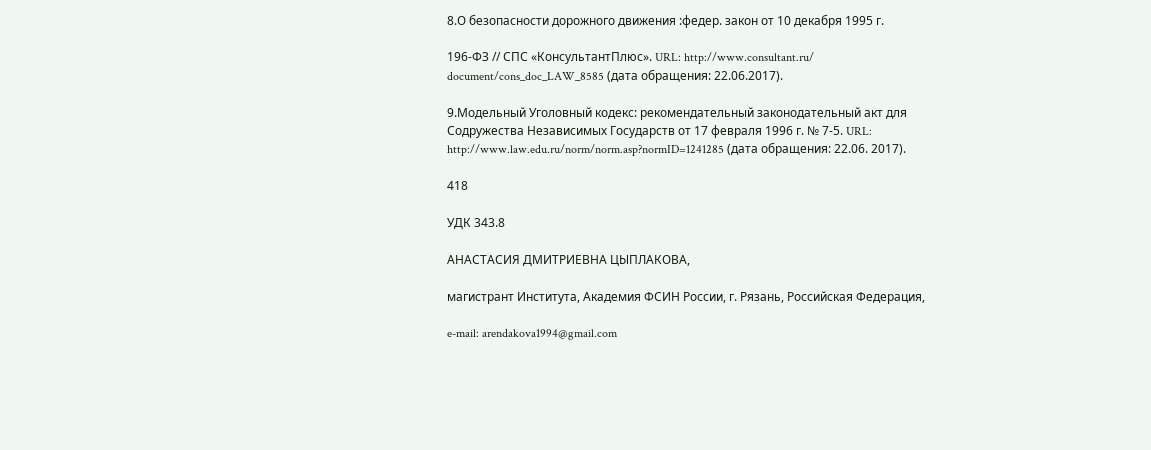8.О безопасности дорожного движения :федер. закон от 10 декабря 1995 г.

196-ФЗ // СПС «КонсультантПлюс». URL: http://www.consultant.ru/ document/cons_doc_LAW_8585 (дата обращения: 22.06.2017).

9.Модельный Уголовный кодекс: рекомендательный законодательный акт для Содружества Независимых Государств от 17 февраля 1996 г. № 7-5. URL: http://www.law.edu.ru/norm/norm.asp?normID=1241285 (дата обращения: 22.06. 2017).

418

УДК 343.8

АНАСТАСИЯ ДМИТРИЕВНА ЦЫПЛАКОВА,

магистрант Института, Академия ФСИН России, г. Рязань, Российская Федерация,

e-mail: arendakova1994@gmail.com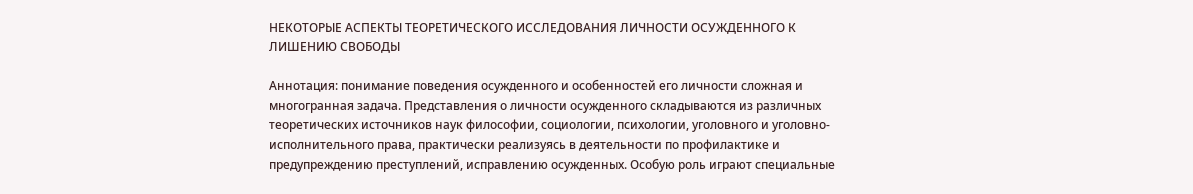НЕКОТОРЫЕ АСПЕКТЫ ТЕОРЕТИЧЕСКОГО ИССЛЕДОВАНИЯ ЛИЧНОСТИ ОСУЖДЕННОГО К ЛИШЕНИЮ СВОБОДЫ

Аннотация: понимание поведения осужденного и особенностей его личности сложная и многогранная задача. Представления о личности осужденного складываются из различных теоретических источников наук философии, социологии, психологии, уголовного и уголовно-исполнительного права, практически реализуясь в деятельности по профилактике и предупреждению преступлений, исправлению осужденных. Особую роль играют специальные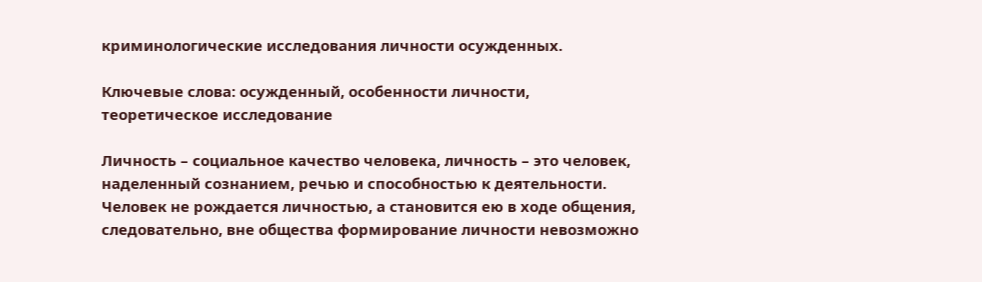криминологические исследования личности осужденных.

Ключевые слова: осужденный, особенности личности, теоретическое исследование

Личность – социальное качество человека, личность – это человек, наделенный сознанием, речью и способностью к деятельности. Человек не рождается личностью, а становится ею в ходе общения, следовательно, вне общества формирование личности невозможно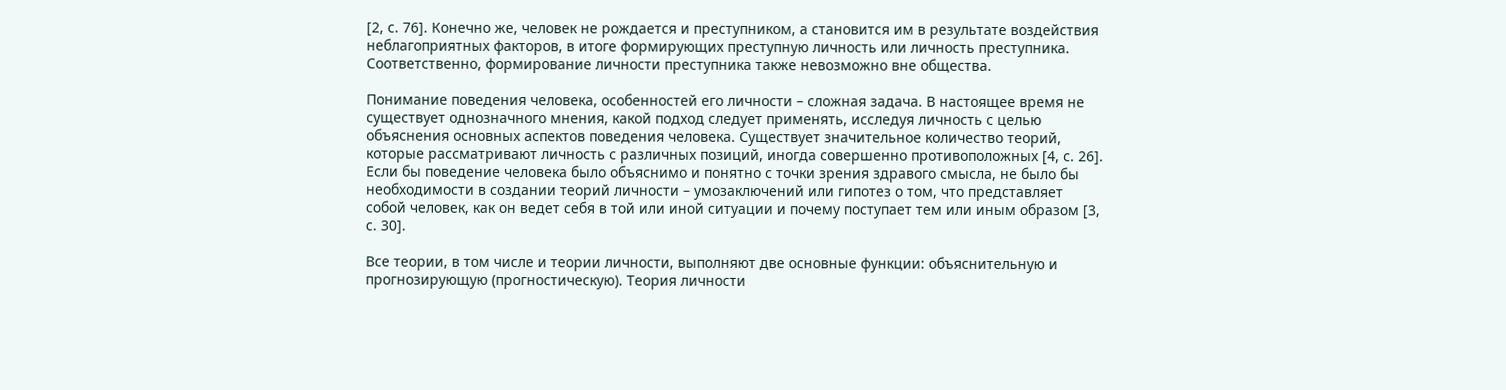[2, с. 76]. Конечно же, человек не рождается и преступником, а становится им в результате воздействия неблагоприятных факторов, в итоге формирующих преступную личность или личность преступника. Соответственно, формирование личности преступника также невозможно вне общества.

Понимание поведения человека, особенностей его личности – сложная задача. В настоящее время не существует однозначного мнения, какой подход следует применять, исследуя личность с целью объяснения основных аспектов поведения человека. Существует значительное количество теорий, которые рассматривают личность с различных позиций, иногда совершенно противоположных [4, с. 26]. Если бы поведение человека было объяснимо и понятно с точки зрения здравого смысла, не было бы необходимости в создании теорий личности – умозаключений или гипотез о том, что представляет собой человек, как он ведет себя в той или иной ситуации и почему поступает тем или иным образом [3, с. 30].

Все теории, в том числе и теории личности, выполняют две основные функции: объяснительную и прогнозирующую (прогностическую). Теория личности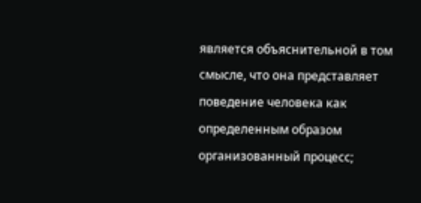является объяснительной в том смысле, что она представляет поведение человека как определенным образом организованный процесс;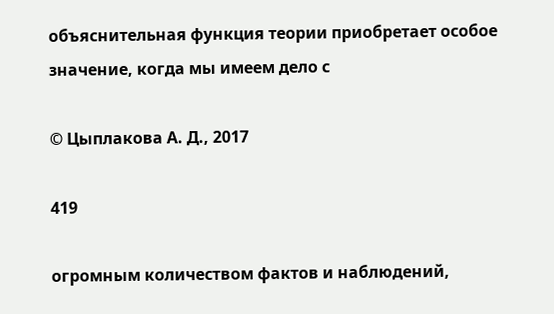объяснительная функция теории приобретает особое значение, когда мы имеем дело с

© Цыплакова А. Д., 2017

419

огромным количеством фактов и наблюдений,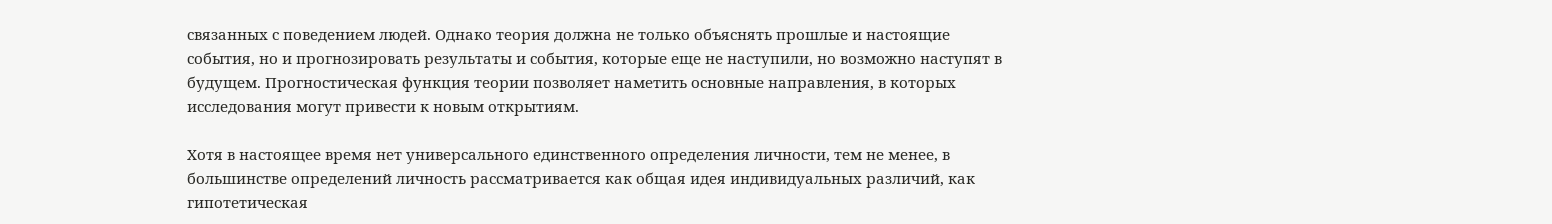связанных с поведением людей. Однако теория должна не только объяснять прошлые и настоящие события, но и прогнозировать результаты и события, которые еще не наступили, но возможно наступят в будущем. Прогностическая функция теории позволяет наметить основные направления, в которых исследования могут привести к новым открытиям.

Хотя в настоящее время нет универсального единственного определения личности, тем не менее, в большинстве определений личность рассматривается как общая идея индивидуальных различий, как гипотетическая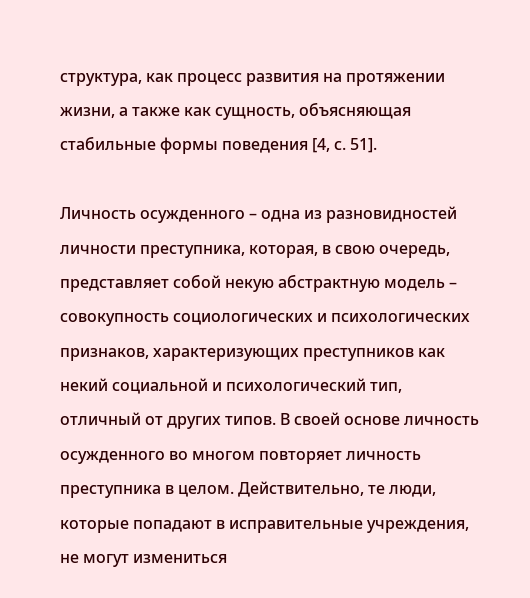структура, как процесс развития на протяжении жизни, а также как сущность, объясняющая стабильные формы поведения [4, с. 51].

Личность осужденного – одна из разновидностей личности преступника, которая, в свою очередь, представляет собой некую абстрактную модель – совокупность социологических и психологических признаков, характеризующих преступников как некий социальной и психологический тип, отличный от других типов. В своей основе личность осужденного во многом повторяет личность преступника в целом. Действительно, те люди, которые попадают в исправительные учреждения, не могут измениться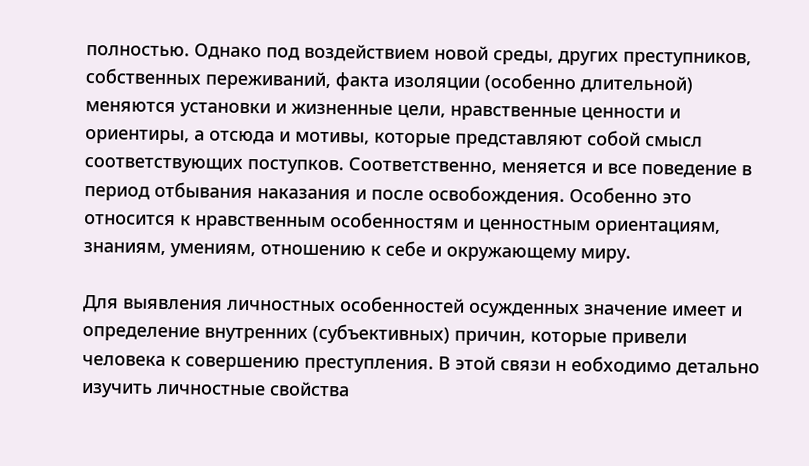полностью. Однако под воздействием новой среды, других преступников, собственных переживаний, факта изоляции (особенно длительной) меняются установки и жизненные цели, нравственные ценности и ориентиры, а отсюда и мотивы, которые представляют собой смысл соответствующих поступков. Соответственно, меняется и все поведение в период отбывания наказания и после освобождения. Особенно это относится к нравственным особенностям и ценностным ориентациям, знаниям, умениям, отношению к себе и окружающему миру.

Для выявления личностных особенностей осужденных значение имеет и определение внутренних (субъективных) причин, которые привели человека к совершению преступления. В этой связи н еобходимо детально изучить личностные свойства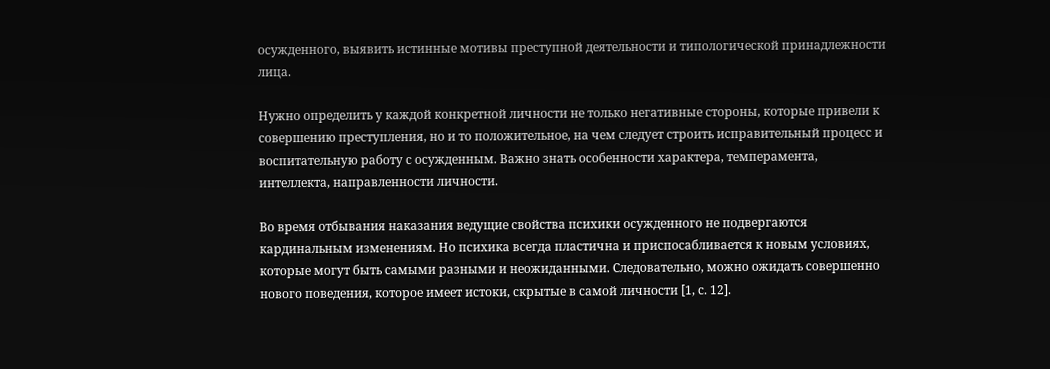осужденного, выявить истинные мотивы преступной деятельности и типологической принадлежности лица.

Нужно определить у каждой конкретной личности не только негативные стороны, которые привели к совершению преступления, но и то положительное, на чем следует строить исправительный процесс и воспитательную работу с осужденным. Важно знать особенности характера, темперамента, интеллекта, направленности личности.

Во время отбывания наказания ведущие свойства психики осужденного не подвергаются кардинальным изменениям. Но психика всегда пластична и приспосабливается к новым условиях, которые могут быть самыми разными и неожиданными. Следовательно, можно ожидать совершенно нового поведения, которое имеет истоки, скрытые в самой личности [1, с. 12].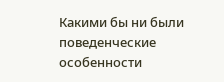Какими бы ни были поведенческие особенности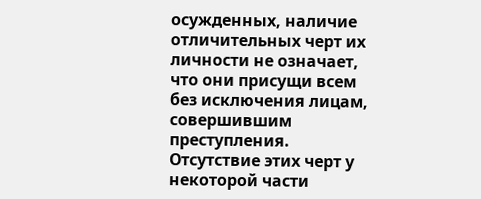осужденных, наличие отличительных черт их личности не означает, что они присущи всем без исключения лицам, совершившим преступления. Отсутствие этих черт у некоторой части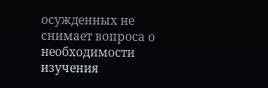осужденных не снимает вопроса о необходимости изучения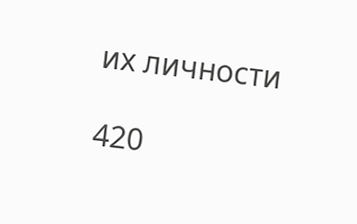их личности

420